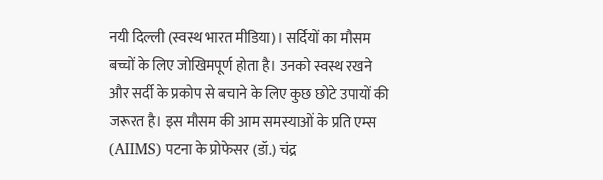नयी दिल्ली (स्वस्थ भारत मीडिया)। सर्दियों का मौसम बच्चों के लिए जोखिमपूर्ण होता है। उनको स्वस्थ रखने और सर्दी के प्रकोप से बचाने के लिए कुछ छोटे उपायों की जरूरत है। इस मौसम की आम समस्याओं के प्रति एम्स (AIIMS) पटना के प्रोफेसर (डॉ.) चंद्र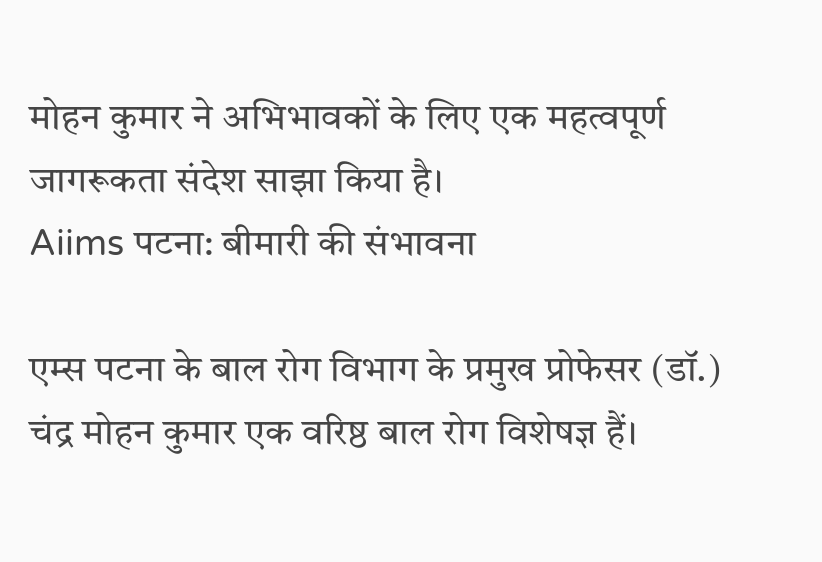मोहन कुमार ने अभिभावकों के लिए एक महत्वपूर्ण जागरूकता संदेश साझा किया है।
Aiims पटना: बीमारी की संभावना

एम्स पटना के बाल रोग विभाग के प्रमुख प्रोफेसर (डॉ.) चंद्र मोहन कुमार एक वरिष्ठ बाल रोग विशेषज्ञ हैं।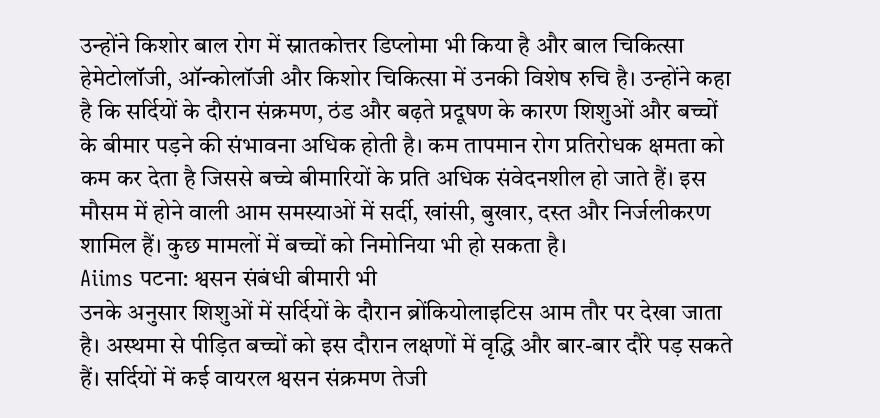उन्होंने किशोर बाल रोग में स्नातकोत्तर डिप्लोमा भी किया है और बाल चिकित्सा हेमेटोलॉजी, ऑन्कोलॉजी और किशोर चिकित्सा में उनकी विशेष रुचि है। उन्होंने कहा है कि सर्दियों के दौरान संक्रमण, ठंड और बढ़ते प्रदूषण के कारण शिशुओं और बच्चों के बीमार पड़ने की संभावना अधिक होती है। कम तापमान रोग प्रतिरोधक क्षमता को कम कर देता है जिससे बच्चे बीमारियों के प्रति अधिक संवेदनशील हो जाते हैं। इस मौसम में होने वाली आम समस्याओं में सर्दी, खांसी, बुखार, दस्त और निर्जलीकरण शामिल हैं। कुछ मामलों में बच्चों को निमोनिया भी हो सकता है।
Aiims पटना: श्वसन संबंधी बीमारी भी
उनके अनुसार शिशुओं में सर्दियों के दौरान ब्रोंकियोलाइटिस आम तौर पर देखा जाता है। अस्थमा से पीड़ित बच्चों को इस दौरान लक्षणों में वृद्धि और बार-बार दौरे पड़ सकते हैं। सर्दियों में कई वायरल श्वसन संक्रमण तेजी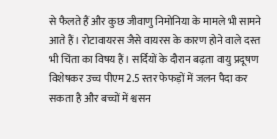से फैलते हैं और कुछ जीवाणु निमोनिया के मामले भी सामने आते हैं। रोटावायरस जैसे वायरस के कारण होने वाले दस्त भी चिंता का विषय हैं। सर्दियों के दौरान बढ़ता वायु प्रदूषण विशेषकर उच्च पीएम 2.5 स्तर फेफड़ों में जलन पैदा कर सकता है और बच्चों में श्वसन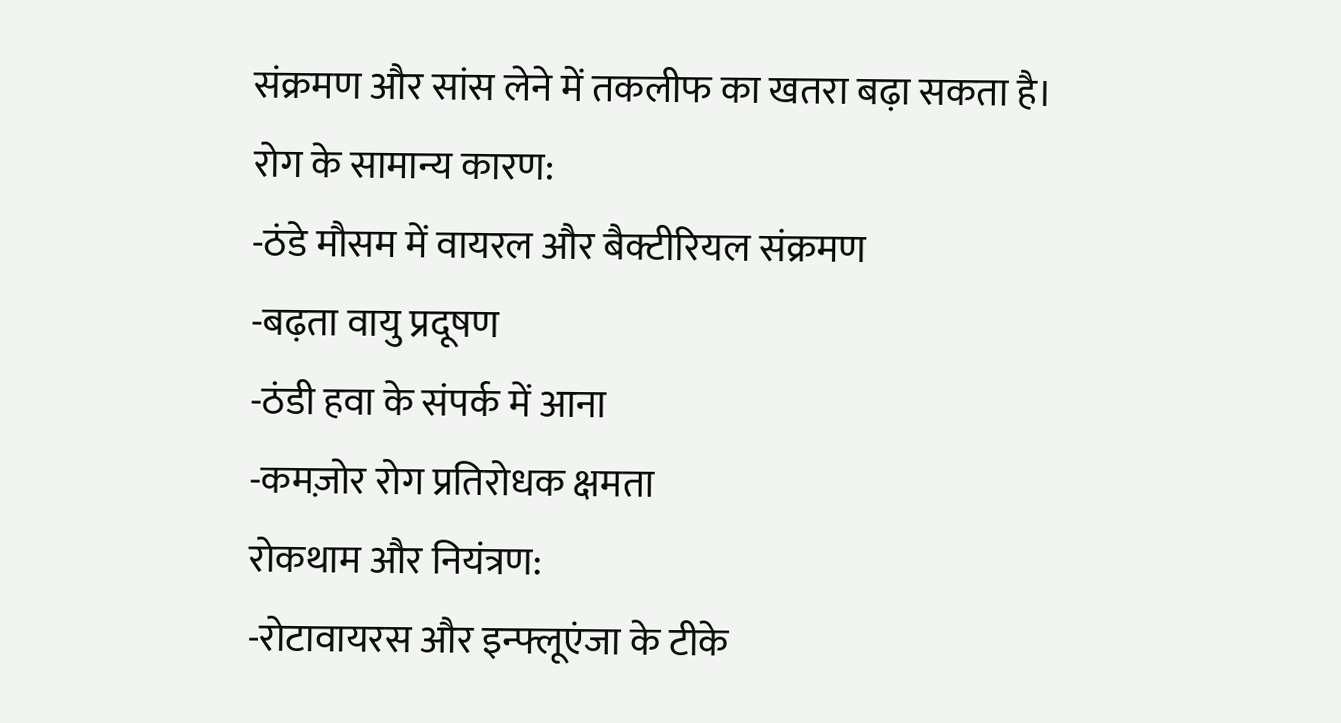संक्रमण और सांस लेने में तकलीफ का खतरा बढ़ा सकता है।
रोग के सामान्य कारण:
-ठंडे मौसम में वायरल और बैक्टीरियल संक्रमण
-बढ़ता वायु प्रदूषण
-ठंडी हवा के संपर्क में आना
-कमज़ोर रोग प्रतिरोधक क्षमता
रोकथाम और नियंत्रण:
-रोटावायरस और इन्फ्लूएंजा के टीके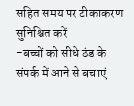सहित समय पर टीकाकरण सुनिश्चित करें
-बच्चों को सीधे ठंड के संपर्क में आने से बचाएं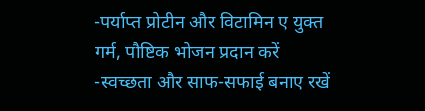-पर्याप्त प्रोटीन और विटामिन ए युक्त गर्म, पौष्टिक भोजन प्रदान करें
-स्वच्छता और साफ-सफाई बनाए रखें